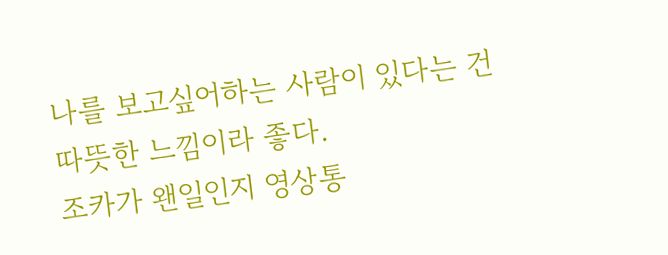나를 보고싶어하는 사람이 있다는 건
따뜻한 느낌이라 좋다.
조카가 왠일인지 영상통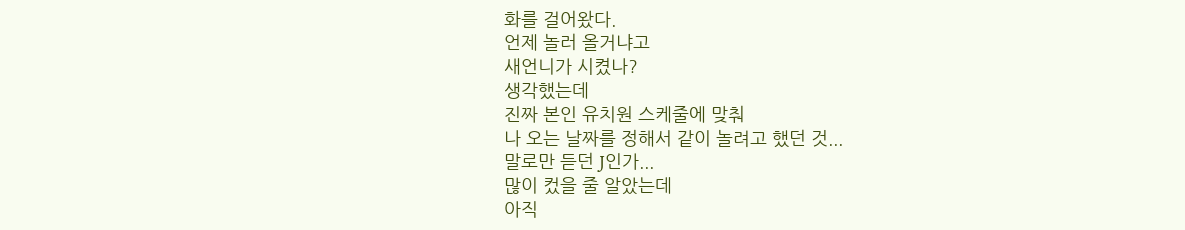화를 걸어왔다.
언제 놀러 올거냐고
새언니가 시켰나?
생각했는데
진짜 본인 유치원 스케줄에 맞춰
나 오는 날짜를 정해서 같이 놀려고 했던 것...
말로만 듣던 J인가...
많이 컸을 줄 알았는데
아직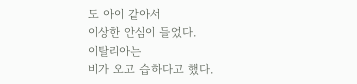도 아이 같아서
이상한 안심이 들었다.
이탈리아는
비가 오고 습하다고 했다.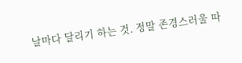날마다 달리기 하는 것. 정말 존경스러울 따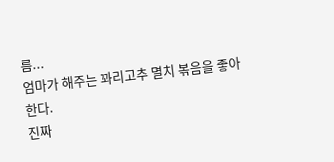름...
엄마가 해주는 꽈리고추 멸치 볶음을 좋아한다.
진짜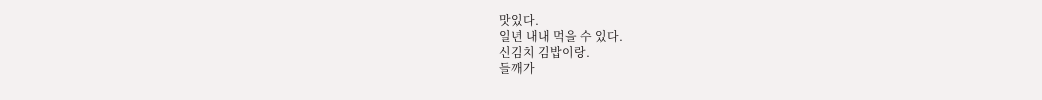맛있다.
일년 내내 먹을 수 있다.
신김치 김밥이랑.
들깨가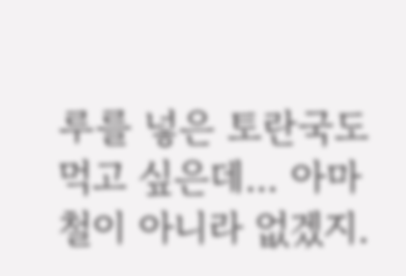루를 넣은 토란국도 먹고 싶은데... 아마 철이 아니라 없겠지.